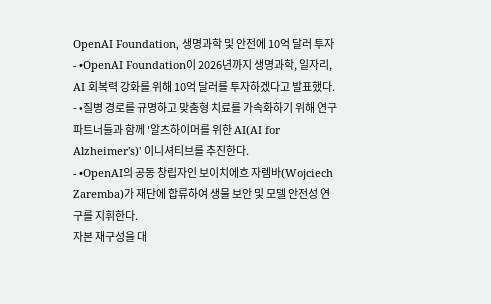OpenAI Foundation, 생명과학 및 안전에 10억 달러 투자
- •OpenAI Foundation이 2026년까지 생명과학, 일자리, AI 회복력 강화를 위해 10억 달러를 투자하겠다고 발표했다.
- •질병 경로를 규명하고 맞춤형 치료를 가속화하기 위해 연구 파트너들과 함께 '알츠하이머를 위한 AI(AI for Alzheimer's)' 이니셔티브를 추진한다.
- •OpenAI의 공동 창립자인 보이치에흐 자렘바(Wojciech Zaremba)가 재단에 합류하여 생물 보안 및 모델 안전성 연구를 지휘한다.
자본 재구성을 대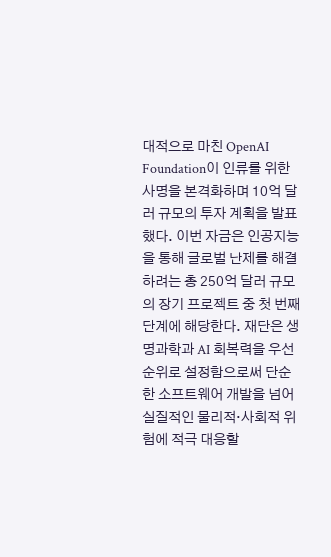대적으로 마친 OpenAI Foundation이 인류를 위한 사명을 본격화하며 10억 달러 규모의 투자 계획을 발표했다. 이번 자금은 인공지능을 통해 글로벌 난제를 해결하려는 총 250억 달러 규모의 장기 프로젝트 중 첫 번째 단계에 해당한다. 재단은 생명과학과 AI 회복력을 우선순위로 설정함으로써 단순한 소프트웨어 개발을 넘어 실질적인 물리적·사회적 위험에 적극 대응할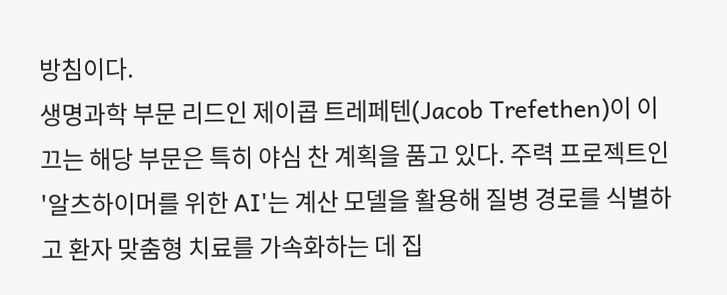방침이다.
생명과학 부문 리드인 제이콥 트레페텐(Jacob Trefethen)이 이끄는 해당 부문은 특히 야심 찬 계획을 품고 있다. 주력 프로젝트인 '알츠하이머를 위한 AI'는 계산 모델을 활용해 질병 경로를 식별하고 환자 맞춤형 치료를 가속화하는 데 집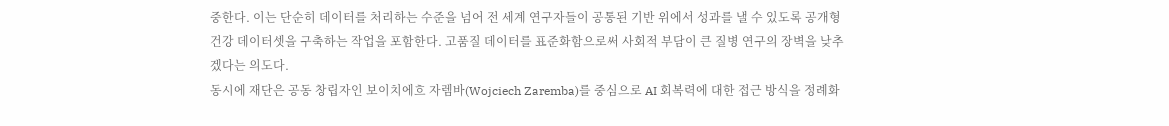중한다. 이는 단순히 데이터를 처리하는 수준을 넘어 전 세계 연구자들이 공통된 기반 위에서 성과를 낼 수 있도록 공개형 건강 데이터셋을 구축하는 작업을 포함한다. 고품질 데이터를 표준화함으로써 사회적 부담이 큰 질병 연구의 장벽을 낮추겠다는 의도다.
동시에 재단은 공동 창립자인 보이치에흐 자렘바(Wojciech Zaremba)를 중심으로 AI 회복력에 대한 접근 방식을 정례화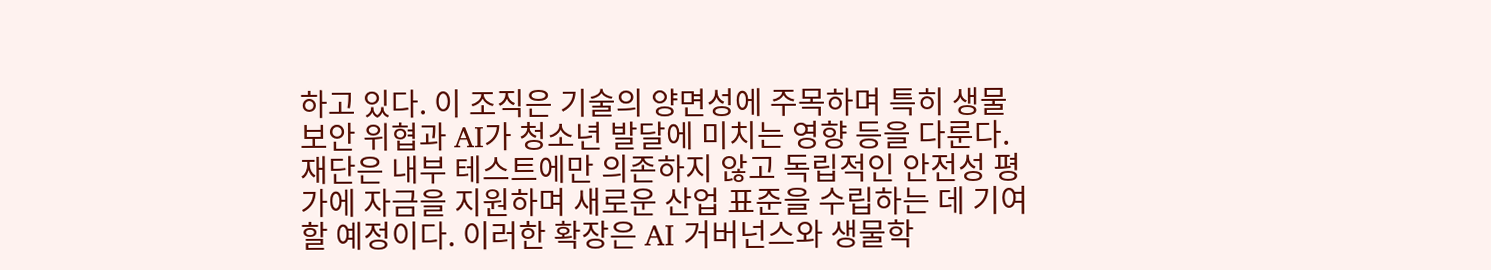하고 있다. 이 조직은 기술의 양면성에 주목하며 특히 생물 보안 위협과 AI가 청소년 발달에 미치는 영향 등을 다룬다. 재단은 내부 테스트에만 의존하지 않고 독립적인 안전성 평가에 자금을 지원하며 새로운 산업 표준을 수립하는 데 기여할 예정이다. 이러한 확장은 AI 거버넌스와 생물학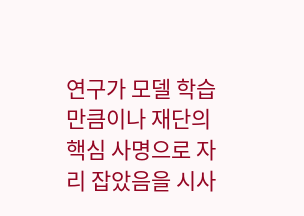연구가 모델 학습만큼이나 재단의 핵심 사명으로 자리 잡았음을 시사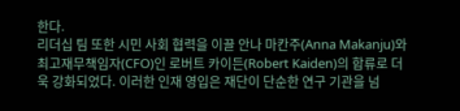한다.
리더십 팀 또한 시민 사회 협력을 이끌 안나 마칸주(Anna Makanju)와 최고재무책임자(CFO)인 로버트 카이든(Robert Kaiden)의 합류로 더욱 강화되었다. 이러한 인재 영입은 재단이 단순한 연구 기관을 넘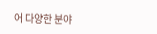어 다양한 분야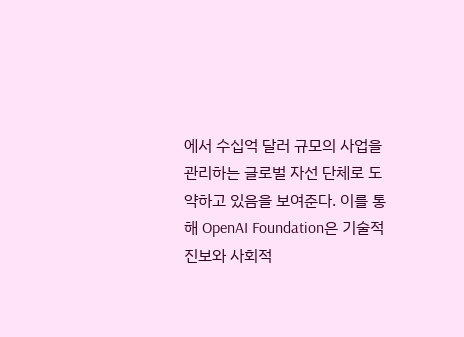에서 수십억 달러 규모의 사업을 관리하는 글로벌 자선 단체로 도약하고 있음을 보여준다. 이를 통해 OpenAI Foundation은 기술적 진보와 사회적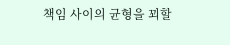책임 사이의 균형을 꾀할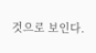것으로 보인다.